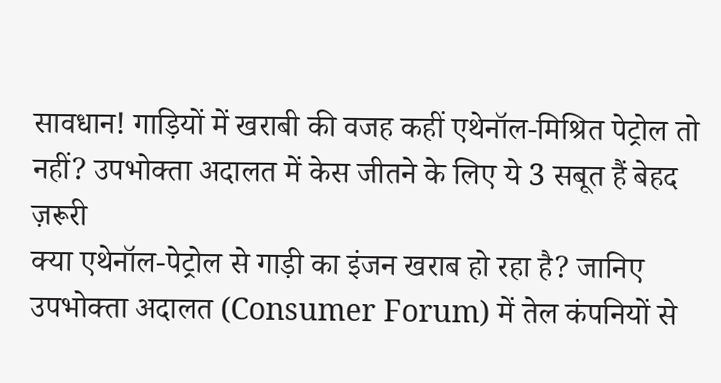सावधान! गाड़ियों में खराबी की वजह कहीं एथेनॉल-मिश्रित पेट्रोल तो नहीं? उपभोक्ता अदालत में केस जीतने के लिए ये 3 सबूत हैं बेहद ज़रूरी
क्या एथेनॉल-पेट्रोल से गाड़ी का इंजन खराब हो रहा है? जानिए उपभोक्ता अदालत (Consumer Forum) में तेल कंपनियों से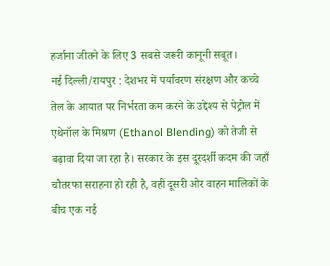हर्जाना जीतने के लिए 3 सबसे जरूरी कानूनी सबूत।
नई दिल्ली/रायपुर : देशभर में पर्यावरण संरक्षण और कच्चे तेल के आयात पर निर्भरता कम करने के उद्देश्य से पेट्रोल में एथेनॉल के मिश्रण (Ethanol Blending) को तेजी से बढ़ावा दिया जा रहा है। सरकार के इस दूरदर्शी कदम की जहाँ चौतरफा सराहना हो रही है, वहीं दूसरी ओर वाहन मालिकों के बीच एक नई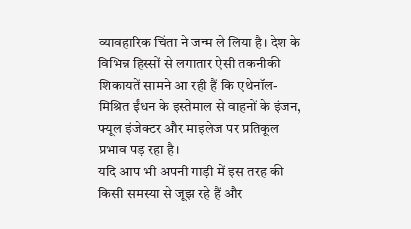व्यावहारिक चिंता ने जन्म ले लिया है। देश के विभिन्न हिस्सों से लगातार ऐसी तकनीकी शिकायतें सामने आ रही हैं कि एथेनॉल-मिश्रित ईंधन के इस्तेमाल से वाहनों के इंजन, फ्यूल इंजेक्टर और माइलेज पर प्रतिकूल प्रभाव पड़ रहा है।
यदि आप भी अपनी गाड़ी में इस तरह की किसी समस्या से जूझ रहे हैं और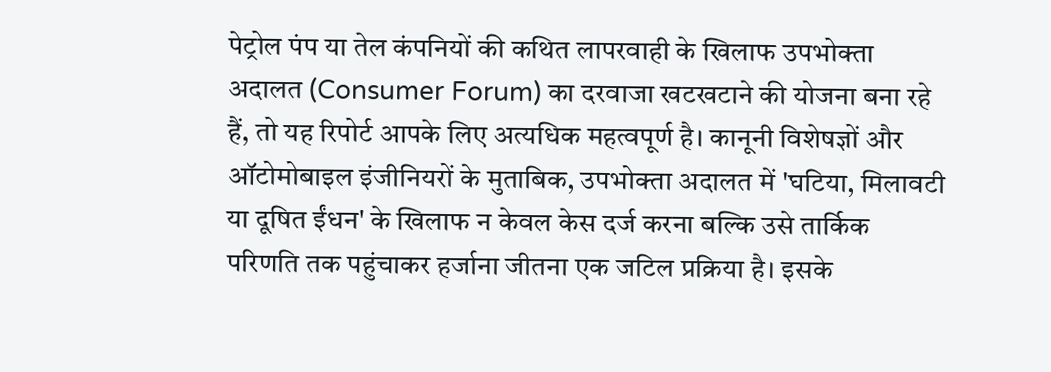पेट्रोल पंप या तेल कंपनियों की कथित लापरवाही के खिलाफ उपभोक्ता अदालत (Consumer Forum) का दरवाजा खटखटाने की योजना बना रहे हैं, तो यह रिपोर्ट आपके लिए अत्यधिक महत्वपूर्ण है। कानूनी विशेषज्ञों और ऑटोमोबाइल इंजीनियरों के मुताबिक, उपभोक्ता अदालत में 'घटिया, मिलावटी या दूषित ईंधन' के खिलाफ न केवल केस दर्ज करना बल्कि उसे तार्किक परिणति तक पहुंचाकर हर्जाना जीतना एक जटिल प्रक्रिया है। इसके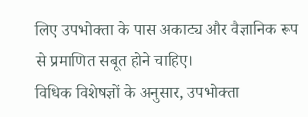लिए उपभोक्ता के पास अकाट्य और वैज्ञानिक रूप से प्रमाणित सबूत होने चाहिए।
विधिक विशेषज्ञों के अनुसार, उपभोक्ता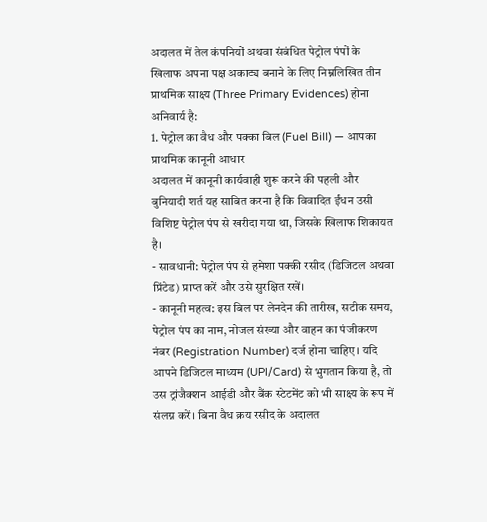अदालत में तेल कंपनियों अथवा संबंधित पेट्रोल पंपों के खिलाफ अपना पक्ष अकाट्य बनाने के लिए निम्नलिखित तीन प्राथमिक साक्ष्य (Three Primary Evidences) होना अनिवार्य है:
1. पेट्रोल का वैध और पक्का बिल (Fuel Bill) — आपका प्राथमिक कानूनी आधार
अदालत में कानूनी कार्यवाही शुरू करने की पहली और बुनियादी शर्त यह साबित करना है कि विवादित ईंधन उसी विशिष्ट पेट्रोल पंप से खरीदा गया था, जिसके खिलाफ शिकायत है।
- सावधानी: पेट्रोल पंप से हमेशा पक्की रसीद (डिजिटल अथवा प्रिंटेड) प्राप्त करें और उसे सुरक्षित रखें।
- कानूनी महत्व: इस बिल पर लेनदेन की तारीख, सटीक समय, पेट्रोल पंप का नाम, नोजल संख्या और वाहन का पंजीकरण नंबर (Registration Number) दर्ज होना चाहिए। यदि आपने डिजिटल माध्यम (UPI/Card) से भुगतान किया है, तो उस ट्रांजैक्शन आईडी और बैंक स्टेटमेंट को भी साक्ष्य के रूप में संलग्न करें। बिना वैध क्रय रसीद के अदालत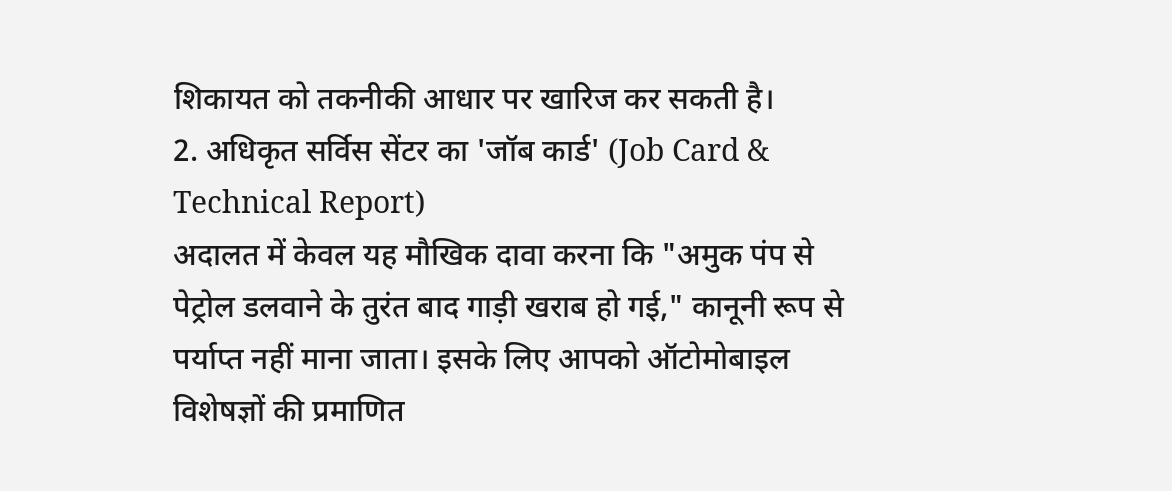शिकायत को तकनीकी आधार पर खारिज कर सकती है।
2. अधिकृत सर्विस सेंटर का 'जॉब कार्ड' (Job Card & Technical Report)
अदालत में केवल यह मौखिक दावा करना कि "अमुक पंप से पेट्रोल डलवाने के तुरंत बाद गाड़ी खराब हो गई," कानूनी रूप से पर्याप्त नहीं माना जाता। इसके लिए आपको ऑटोमोबाइल विशेषज्ञों की प्रमाणित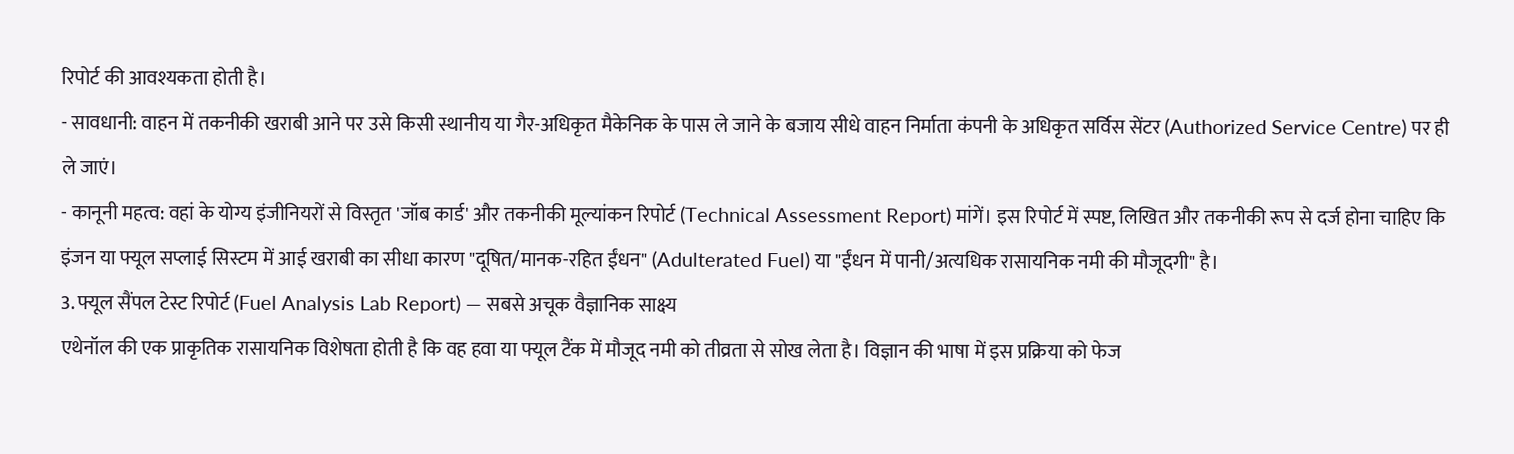रिपोर्ट की आवश्यकता होती है।
- सावधानी: वाहन में तकनीकी खराबी आने पर उसे किसी स्थानीय या गैर-अधिकृत मैकेनिक के पास ले जाने के बजाय सीधे वाहन निर्माता कंपनी के अधिकृत सर्विस सेंटर (Authorized Service Centre) पर ही ले जाएं।
- कानूनी महत्व: वहां के योग्य इंजीनियरों से विस्तृत 'जॉब कार्ड' और तकनीकी मूल्यांकन रिपोर्ट (Technical Assessment Report) मांगें। इस रिपोर्ट में स्पष्ट, लिखित और तकनीकी रूप से दर्ज होना चाहिए कि इंजन या फ्यूल सप्लाई सिस्टम में आई खराबी का सीधा कारण "दूषित/मानक-रहित ईंधन" (Adulterated Fuel) या "ईंधन में पानी/अत्यधिक रासायनिक नमी की मौजूदगी" है।
3. फ्यूल सैंपल टेस्ट रिपोर्ट (Fuel Analysis Lab Report) — सबसे अचूक वैज्ञानिक साक्ष्य
एथेनॉल की एक प्राकृतिक रासायनिक विशेषता होती है कि वह हवा या फ्यूल टैंक में मौजूद नमी को तीव्रता से सोख लेता है। विज्ञान की भाषा में इस प्रक्रिया को फेज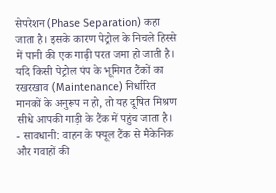सेपरेशन (Phase Separation) कहा जाता है। इसके कारण पेट्रोल के निचले हिस्से में पानी की एक गाढ़ी परत जमा हो जाती है। यदि किसी पेट्रोल पंप के भूमिगत टैंकों का रखरखाव (Maintenance) निर्धारित मानकों के अनुरूप न हो, तो यह दूषित मिश्रण सीधे आपकी गाड़ी के टैंक में पहुंच जाता है।
- सावधानी: वाहन के फ्यूल टैंक से मैकेनिक और गवाहों की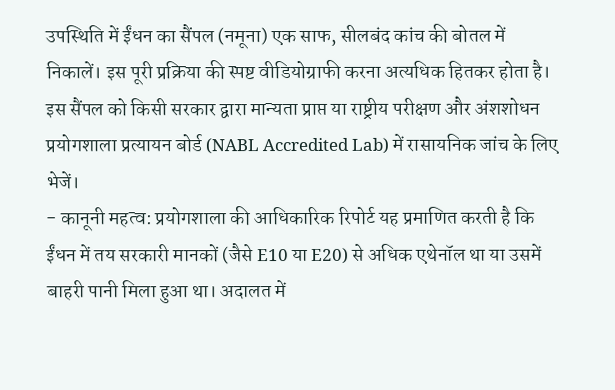उपस्थिति में ईंधन का सैंपल (नमूना) एक साफ, सीलबंद कांच की बोतल में निकालें। इस पूरी प्रक्रिया की स्पष्ट वीडियोग्राफी करना अत्यधिक हितकर होता है। इस सैंपल को किसी सरकार द्वारा मान्यता प्राप्त या राष्ट्रीय परीक्षण और अंशशोधन प्रयोगशाला प्रत्यायन बोर्ड (NABL Accredited Lab) में रासायनिक जांच के लिए भेजें।
- कानूनी महत्व: प्रयोगशाला की आधिकारिक रिपोर्ट यह प्रमाणित करती है कि ईंधन में तय सरकारी मानकों (जैसे E10 या E20) से अधिक एथेनॉल था या उसमें बाहरी पानी मिला हुआ था। अदालत में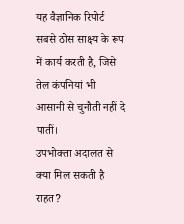यह वैज्ञानिक रिपोर्ट सबसे ठोस साक्ष्य के रूप में कार्य करती है, जिसे तेल कंपनियां भी आसानी से चुनौती नहीं दे पातीं।
उपभोक्ता अदालत से क्या मिल सकती है राहत?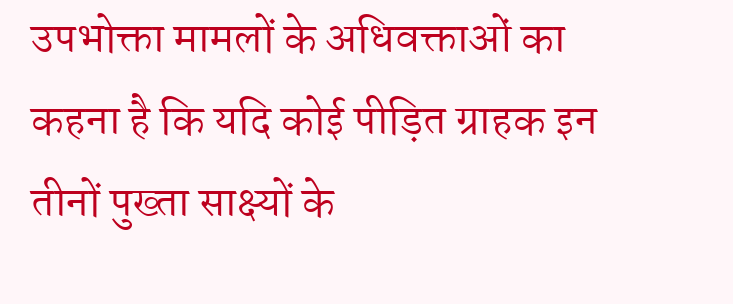उपभोक्ता मामलों के अधिवक्ताओं का कहना है कि यदि कोई पीड़ित ग्राहक इन तीनों पुख्ता साक्ष्यों के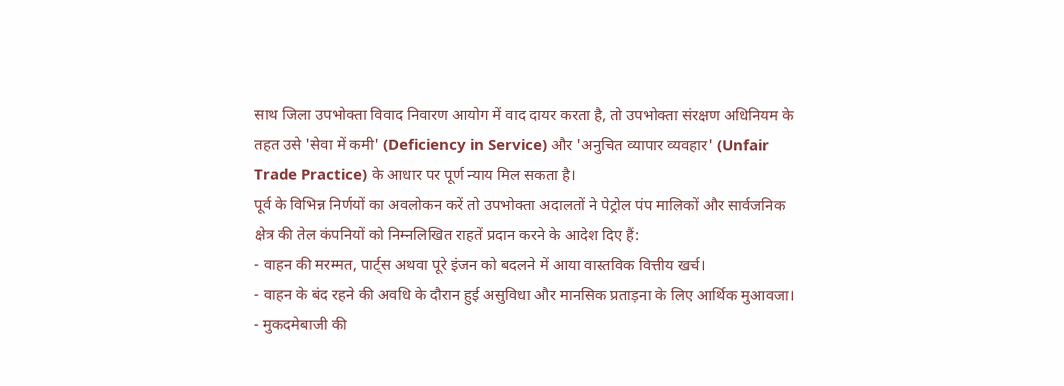साथ जिला उपभोक्ता विवाद निवारण आयोग में वाद दायर करता है, तो उपभोक्ता संरक्षण अधिनियम के तहत उसे 'सेवा में कमी' (Deficiency in Service) और 'अनुचित व्यापार व्यवहार' (Unfair Trade Practice) के आधार पर पूर्ण न्याय मिल सकता है।
पूर्व के विभिन्न निर्णयों का अवलोकन करें तो उपभोक्ता अदालतों ने पेट्रोल पंप मालिकों और सार्वजनिक क्षेत्र की तेल कंपनियों को निम्नलिखित राहतें प्रदान करने के आदेश दिए हैं:
- वाहन की मरम्मत, पार्ट्स अथवा पूरे इंजन को बदलने में आया वास्तविक वित्तीय खर्च।
- वाहन के बंद रहने की अवधि के दौरान हुई असुविधा और मानसिक प्रताड़ना के लिए आर्थिक मुआवजा।
- मुकदमेबाजी की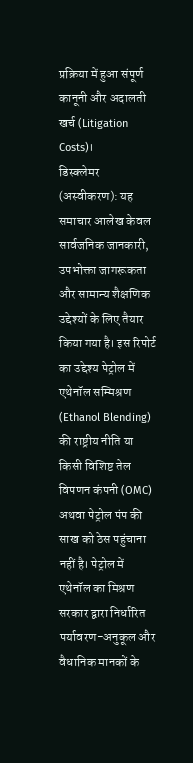प्रक्रिया में हुआ संपूर्ण कानूनी और अदालती खर्च (Litigation Costs)।
डिस्क्लेमर (अस्वीकरण): यह समाचार आलेख केवल सार्वजनिक जानकारी, उपभोक्ता जागरूकता और सामान्य शैक्षणिक उद्देश्यों के लिए तैयार किया गया है। इस रिपोर्ट का उद्देश्य पेट्रोल में एथेनॉल सम्मिश्रण (Ethanol Blending) की राष्ट्रीय नीति या किसी विशिष्ट तेल विपणन कंपनी (OMC) अथवा पेट्रोल पंप की साख को ठेस पहुंचाना नहीं है। पेट्रोल में एथेनॉल का मिश्रण सरकार द्वारा निर्धारित पर्यावरण-अनुकूल और वैधानिक मानकों के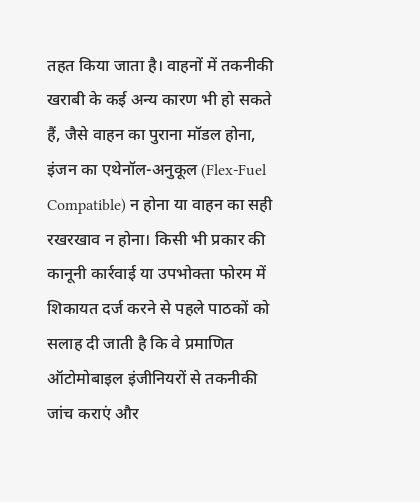तहत किया जाता है। वाहनों में तकनीकी खराबी के कई अन्य कारण भी हो सकते हैं, जैसे वाहन का पुराना मॉडल होना, इंजन का एथेनॉल-अनुकूल (Flex-Fuel Compatible) न होना या वाहन का सही रखरखाव न होना। किसी भी प्रकार की कानूनी कार्रवाई या उपभोक्ता फोरम में शिकायत दर्ज करने से पहले पाठकों को सलाह दी जाती है कि वे प्रमाणित ऑटोमोबाइल इंजीनियरों से तकनीकी जांच कराएं और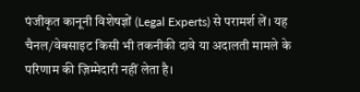पंजीकृत कानूनी विशेषज्ञों (Legal Experts) से परामर्श लें। यह चैनल/वेबसाइट किसी भी तकनीकी दावे या अदालती मामले के परिणाम की ज़िम्मेदारी नहीं लेता है।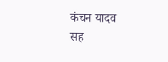कंचन यादव
सह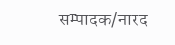सम्पादक/नारद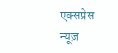एक्सप्रेस न्यूज़